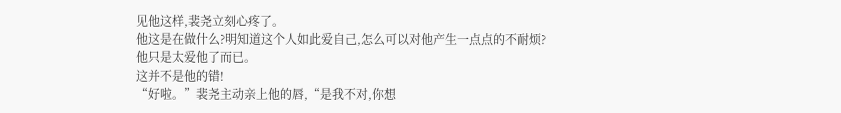见他这样,裴尧立刻心疼了。
他这是在做什么?明知道这个人如此爱自己,怎么可以对他产生一点点的不耐烦?
他只是太爱他了而已。
这并不是他的错!
“好啦。”裴尧主动亲上他的唇,“是我不对,你想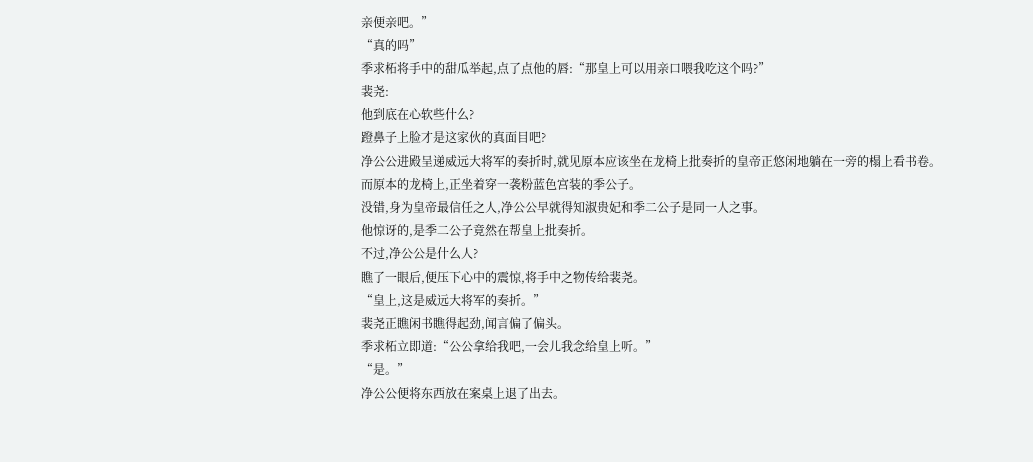亲便亲吧。”
“真的吗”
季求柘将手中的甜瓜举起,点了点他的唇:“那皇上可以用亲口喂我吃这个吗?”
裴尧:
他到底在心软些什么?
蹬鼻子上脸才是这家伙的真面目吧?
净公公进殿呈递威远大将军的奏折时,就见原本应该坐在龙椅上批奏折的皇帝正悠闲地躺在一旁的榻上看书卷。
而原本的龙椅上,正坐着穿一袭粉蓝色宫装的季公子。
没错,身为皇帝最信任之人,净公公早就得知淑贵妃和季二公子是同一人之事。
他惊讶的,是季二公子竟然在帮皇上批奏折。
不过,净公公是什么人?
瞧了一眼后,便压下心中的震惊,将手中之物传给裴尧。
“皇上,这是威远大将军的奏折。”
裴尧正瞧闲书瞧得起劲,闻言偏了偏头。
季求柘立即道:“公公拿给我吧,一会儿我念给皇上听。”
“是。”
净公公便将东西放在案桌上退了出去。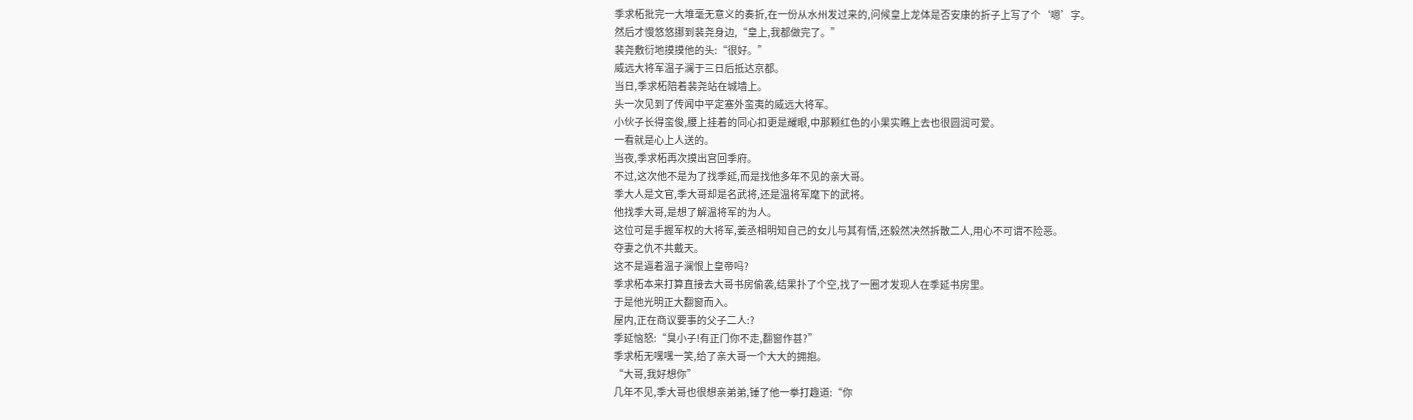季求柘批完一大堆毫无意义的奏折,在一份从水州发过来的,问候皇上龙体是否安康的折子上写了个‘嗯’字。
然后才慢悠悠挪到裴尧身边,“皇上,我都做完了。”
裴尧敷衍地摸摸他的头:“很好。”
威远大将军温子澜于三日后抵达京都。
当日,季求柘陪着裴尧站在城墙上。
头一次见到了传闻中平定塞外蛮夷的威远大将军。
小伙子长得蛮俊,腰上挂着的同心扣更是耀眼,中那颗红色的小果实瞧上去也很圆润可爱。
一看就是心上人送的。
当夜,季求柘再次摸出宫回季府。
不过,这次他不是为了找季延,而是找他多年不见的亲大哥。
季大人是文官,季大哥却是名武将,还是温将军麾下的武将。
他找季大哥,是想了解温将军的为人。
这位可是手握军权的大将军,姜丞相明知自己的女儿与其有情,还毅然决然拆散二人,用心不可谓不险恶。
夺妻之仇不共戴天。
这不是逼着温子澜恨上皇帝吗?
季求柘本来打算直接去大哥书房偷袭,结果扑了个空,找了一圈才发现人在季延书房里。
于是他光明正大翻窗而入。
屋内,正在商议要事的父子二人:?
季延恼怒:“臭小子!有正门你不走,翻窗作甚?”
季求柘无嘿嘿一笑,给了亲大哥一个大大的拥抱。
“大哥,我好想你”
几年不见,季大哥也很想亲弟弟,锤了他一拳打趣道:“你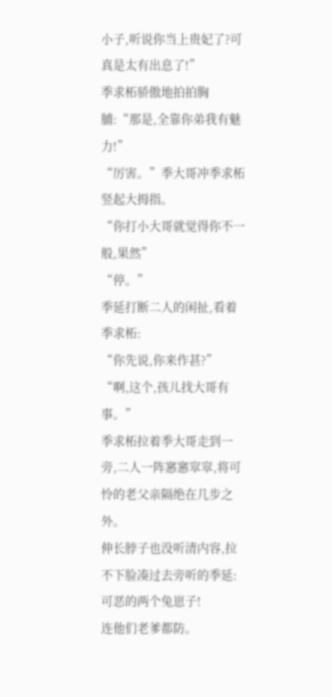小子,听说你当上贵妃了?可真是太有出息了!”
季求柘骄傲地拍拍胸脯:“那是,全靠你弟我有魅力!”
“厉害。”季大哥冲季求柘竖起大拇指。
“你打小大哥就觉得你不一般,果然”
“停。”
季延打断二人的闲扯,看着季求柘:
“你先说,你来作甚?”
“啊,这个,孩儿找大哥有事。”
季求柘拉着季大哥走到一旁,二人一阵窸窸窣窣,将可怜的老父亲隔绝在几步之外。
伸长脖子也没听清内容,拉不下脸凑过去旁听的季延:
可恶的两个兔崽子!
连他们老爹都防。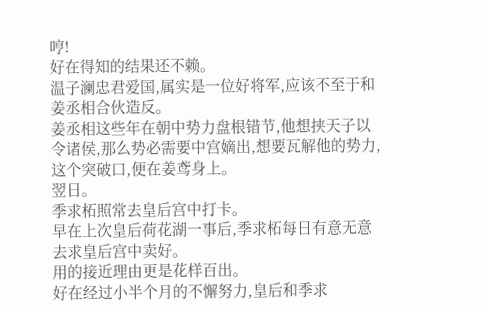哼!
好在得知的结果还不赖。
温子澜忠君爱国,属实是一位好将军,应该不至于和姜丞相合伙造反。
姜丞相这些年在朝中势力盘根错节,他想挟天子以令诸侯,那么势必需要中宫嫡出,想要瓦解他的势力,这个突破口,便在姜鸢身上。
翌日。
季求柘照常去皇后宫中打卡。
早在上次皇后荷花湖一事后,季求柘每日有意无意去求皇后宫中卖好。
用的接近理由更是花样百出。
好在经过小半个月的不懈努力,皇后和季求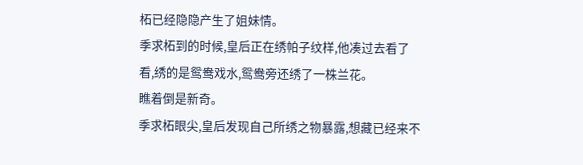柘已经隐隐产生了姐妹情。
季求柘到的时候,皇后正在绣帕子纹样,他凑过去看了看,绣的是鸳鸯戏水,鸳鸯旁还绣了一株兰花。
瞧着倒是新奇。
季求柘眼尖,皇后发现自己所绣之物暴露,想藏已经来不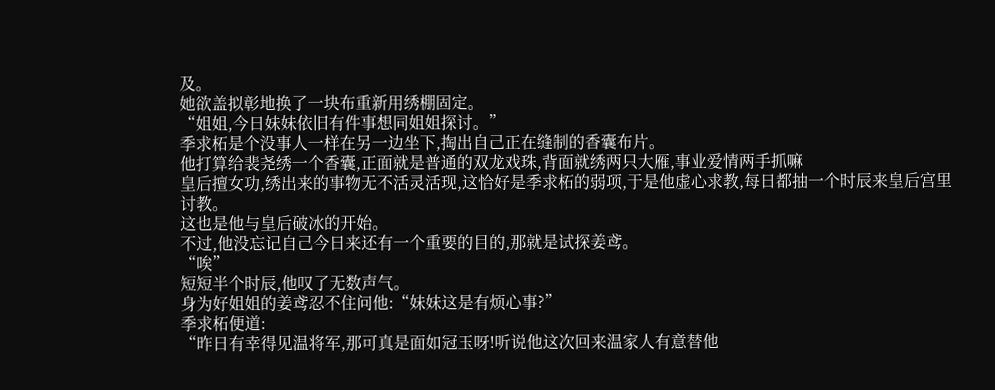及。
她欲盖拟彰地换了一块布重新用绣棚固定。
“姐姐,今日妹妹依旧有件事想同姐姐探讨。”
季求柘是个没事人一样在另一边坐下,掏出自己正在缝制的香囊布片。
他打算给裴尧绣一个香囊,正面就是普通的双龙戏珠,背面就绣两只大雁,事业爱情两手抓嘛
皇后擅女功,绣出来的事物无不活灵活现,这恰好是季求柘的弱项,于是他虚心求教,每日都抽一个时辰来皇后宫里讨教。
这也是他与皇后破冰的开始。
不过,他没忘记自己今日来还有一个重要的目的,那就是试探姜鸢。
“唉”
短短半个时辰,他叹了无数声气。
身为好姐姐的姜鸢忍不住问他:“妹妹这是有烦心事?”
季求柘便道:
“昨日有幸得见温将军,那可真是面如冠玉呀!听说他这次回来温家人有意替他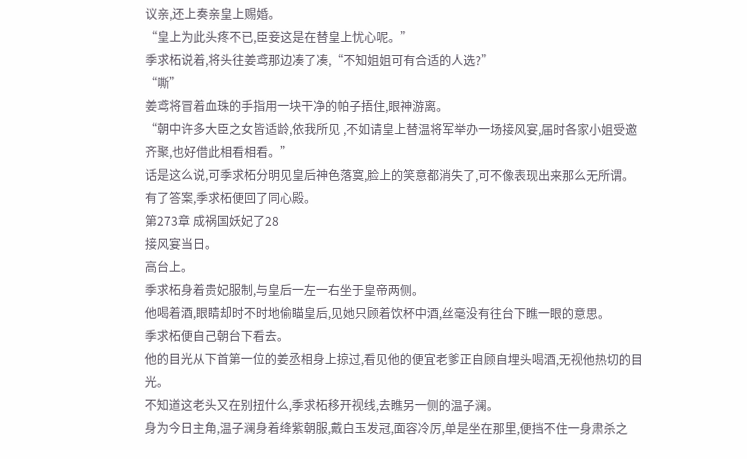议亲,还上奏亲皇上赐婚。
“皇上为此头疼不已,臣妾这是在替皇上忧心呢。”
季求柘说着,将头往姜鸢那边凑了凑,“不知姐姐可有合适的人选?”
“嘶”
姜鸢将冒着血珠的手指用一块干净的帕子捂住,眼神游离。
“朝中许多大臣之女皆适龄,依我所见 ,不如请皇上替温将军举办一场接风宴,届时各家小姐受邀齐聚,也好借此相看相看。”
话是这么说,可季求柘分明见皇后神色落寞,脸上的笑意都消失了,可不像表现出来那么无所谓。
有了答案,季求柘便回了同心殿。
第273章 成祸国妖妃了28
接风宴当日。
高台上。
季求柘身着贵妃服制,与皇后一左一右坐于皇帝两侧。
他喝着酒,眼睛却时不时地偷瞄皇后,见她只顾着饮杯中酒,丝毫没有往台下瞧一眼的意思。
季求柘便自己朝台下看去。
他的目光从下首第一位的姜丞相身上掠过,看见他的便宜老爹正自顾自埋头喝酒,无视他热切的目光。
不知道这老头又在别扭什么,季求柘移开视线,去瞧另一侧的温子澜。
身为今日主角,温子澜身着绛紫朝服,戴白玉发冠,面容冷厉,单是坐在那里,便挡不住一身肃杀之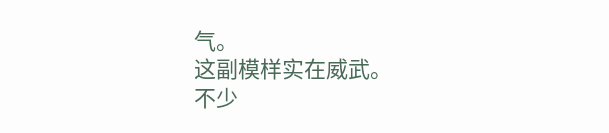气。
这副模样实在威武。
不少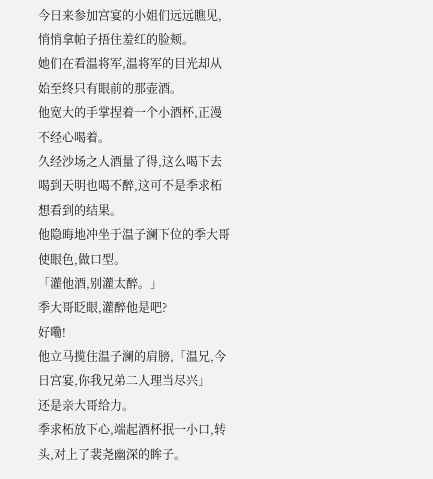今日来参加宫宴的小姐们远远瞧见,悄悄拿帕子捂住羞红的脸颊。
她们在看温将军,温将军的目光却从始至终只有眼前的那壶酒。
他宽大的手掌捏着一个小酒杯,正漫不经心喝着。
久经沙场之人酒量了得,这么喝下去喝到天明也喝不醉,这可不是季求柘想看到的结果。
他隐晦地冲坐于温子澜下位的季大哥使眼色,做口型。
「灌他酒,别灌太醉。」
季大哥眨眼,灌醉他是吧?
好嘞!
他立马揽住温子澜的肩膀,「温兄,今日宫宴,你我兄弟二人理当尽兴」
还是亲大哥给力。
季求柘放下心,端起酒杯抿一小口,转头,对上了裴尧幽深的眸子。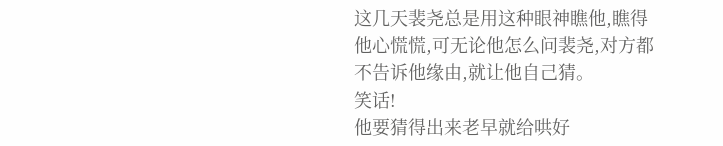这几天裴尧总是用这种眼神瞧他,瞧得他心慌慌,可无论他怎么问裴尧,对方都不告诉他缘由,就让他自己猜。
笑话!
他要猜得出来老早就给哄好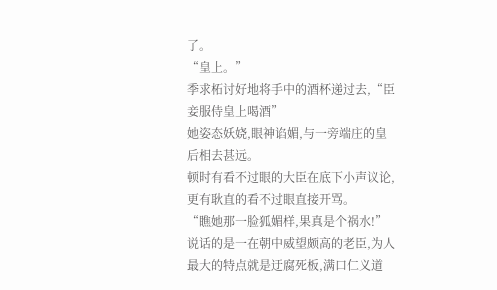了。
“皇上。”
季求柘讨好地将手中的酒杯递过去,“臣妾服侍皇上喝酒”
她姿态妖娆,眼神谄媚,与一旁端庄的皇后相去甚远。
顿时有看不过眼的大臣在底下小声议论,更有耿直的看不过眼直接开骂。
“瞧她那一脸狐媚样,果真是个祸水!”
说话的是一在朝中威望颇高的老臣,为人最大的特点就是迂腐死板,满口仁义道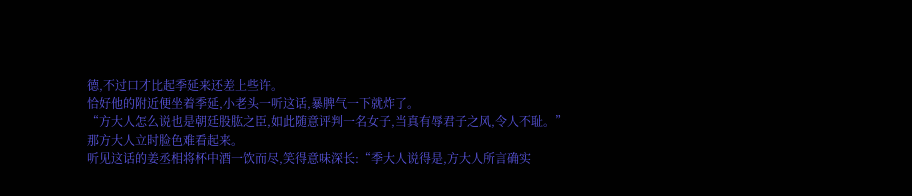德,不过口才比起季延来还差上些许。
恰好他的附近便坐着季延,小老头一听这话,暴脾气一下就炸了。
“方大人怎么说也是朝廷股肱之臣,如此随意评判一名女子,当真有辱君子之风,令人不耻。”
那方大人立时脸色难看起来。
听见这话的姜丞相将杯中酒一饮而尽,笑得意味深长:“季大人说得是,方大人所言确实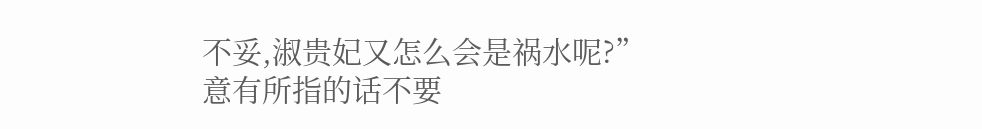不妥,淑贵妃又怎么会是祸水呢?”
意有所指的话不要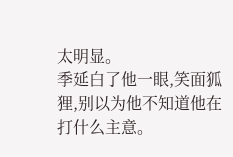太明显。
季延白了他一眼,笑面狐狸,别以为他不知道他在打什么主意。